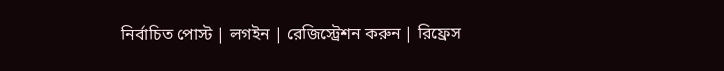নির্বাচিত পোস্ট | লগইন | রেজিস্ট্রেশন করুন | রিফ্রেস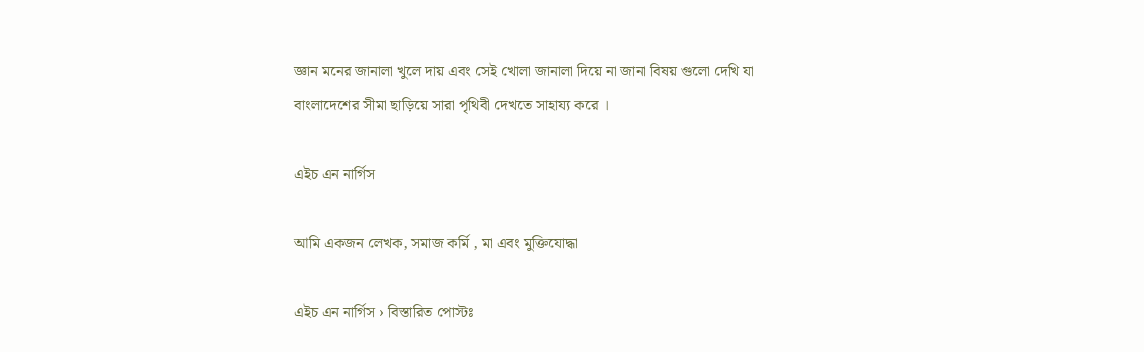জ্ঞান মনের জানালা খুলে দায় এবং সেই খোলা জানালা দিয়ে না জানা বিষয় গুলো দেখি যা বাংলাদেশের সীমা ছাড়িয়ে সারা পৃথিবী দেখতে সাহায্য করে ।

এইচ এন নার্গিস

আমি একজন লেখক, সমাজ কর্মি , মা এবং মুক্তিযোদ্ধা

এইচ এন নার্গিস › বিস্তারিত পোস্টঃ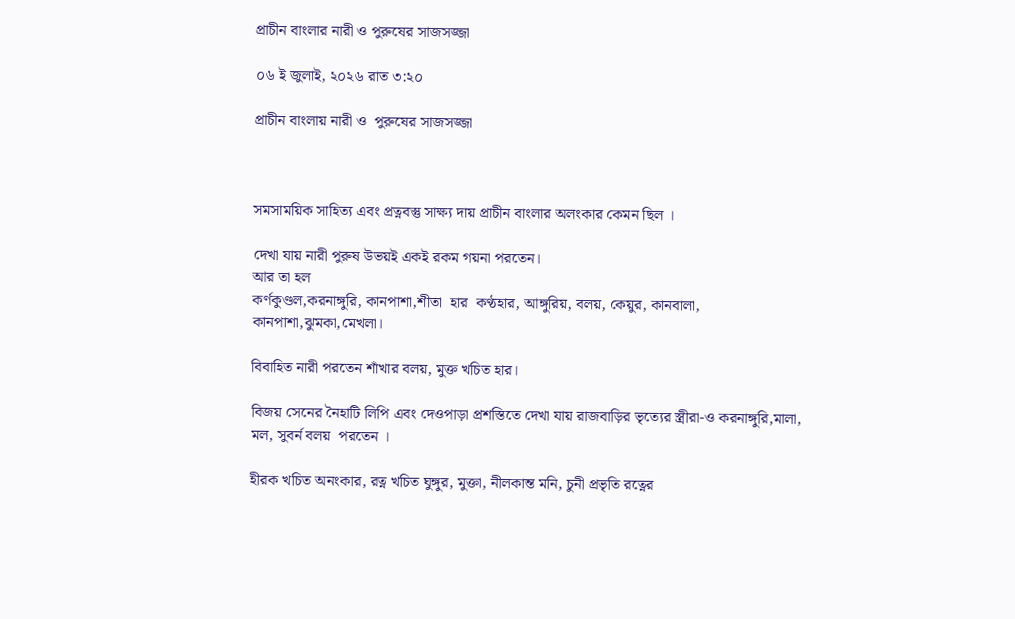প্রাচীন বাংলার নারী ও পুরুষের সাজসজ্জা

০৬ ই জুলাই, ২০২৬ রাত ৩:২০

প্রাচীন বাংলায় নারী ও  পুরুষের সাজসজ্জা



সমসাময়িক সাহিত্য এবং প্রত্নবস্তু সাক্ষ্য দায় প্রাচীন বাংলার অলংকার কেমন ছিল ।

দেখা যায় নারী পুরুষ উভয়ই একই রকম গয়না পরতেন।
আর তা হল
কর্ণকুণ্ডল,করনাঙ্গুরি, কানপাশা,শীতা  হার  কণ্ঠহার, আঙ্গুরিয়, বলয়, কেয়ুর, কানবালা, কানপাশা,ঝুমকা,মেখলা।

বিবাহিত নারী পরতেন শাঁখার বলয়, মুক্ত খচিত হার।

বিজয় সেনের নৈহাটি লিপি এবং দেওপাড়া প্রশস্তিতে দেখা যায় রাজবাড়ির ভৃত্যের স্ত্রীরা-ও করনাঙ্গুরি,মালা, মল, সুবর্ন বলয়  পরতেন ।

হীরক খচিত অনংকার, রত্ন খচিত ঘুঙ্গুর, মুক্তা, নীলকান্ত মনি, চুনী প্রভৃতি রত্নের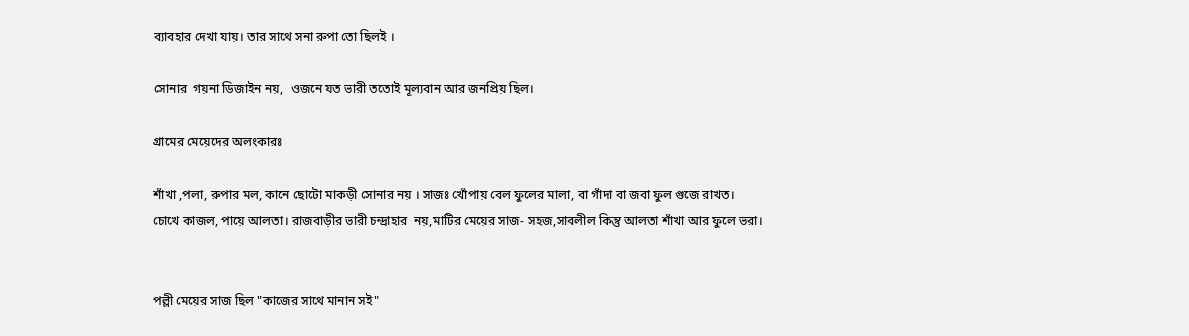ব্যাবহার দেখা যায়। তার সাথে সনা রুপা তো ছিলই ।

সোনার  গয়না ডিজাইন নয়,  ওজনে যত ভারী ততোই মূল্যবান আর জনপ্রিয় ছিল।

গ্রামের মেয়েদের অলংকারঃ

শাঁখা ,পলা, রুপার মল, কানে ছোটো মাকড়ী সোনার নয় । সাজঃ খোঁপায় বেল ফুলের মালা, বা গাঁদা বা জবা ফুল গুজে রাখত।
চোখে কাজল, পায়ে আলতা। রাজবাড়ীর ভারী চন্দ্রাহার  নয়,মাটির মেয়ের সাজ- সহজ,সাবলীল কিন্তু আলতা শাঁখা আর ফুলে ভরা।


পল্লী মেয়ের সাজ ছিল "কাজের সাথে মানান সই"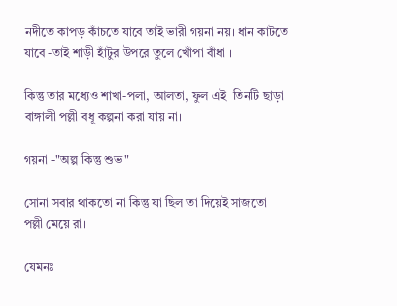নদীতে কাপড় কাঁচতে যাবে তাই ভারী গয়না নয়। ধান কাটতে যাবে -তাই শাড়ী হাঁটুর উপরে তুলে খোঁপা বাঁধা ।

কিন্তু তার মধ্যেও শাখা-পলা, আলতা, ফুল এই  তিনটি ছাড়া বাঙ্গালী পল্লী বধূ কল্পনা করা যায় না।

গয়না -"অল্প কিন্তু শুভ"

সোনা সবার থাকতো না কিন্তু যা ছিল তা দিয়েই সাজতো পল্লী মেয়ে রা।

যেমনঃ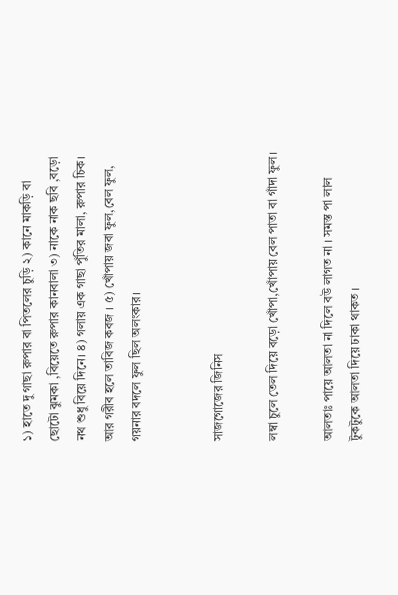১) হাতে দু গাছা রুপার বা পিতলের চুড়ি ২) কানে মাকড়ি বা ছোটো ঝুমকা ,বিয়েতে রুপার কানবালা ৩) নাকে নাক ছবি ,বড়ো নথ শুধু বিয়ে দিনে। ৪) গলায় এক গাছা পুঁতির মালা, রুপার চিক। আর গরীব হলে তাবিজ কবজ । ৫) খোঁপায় জবা ফুল,বেল ফুল, গয়নার বদলে ফুল ছিল অলংকার।


সাজগোজের জিনিস

লম্বা চুলে তেল দিয়ে বড়ো খোঁপা,খোঁপায় বেল পাতা বা গাঁদা ফুল।

আলতাঃ পায়ে আলতা না দিলে বউ লাগত না । সমস্ত পা লাল টুকটুকে আলতা দিয়ে ঢাকা থাকত ।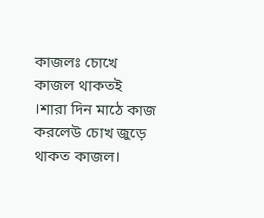কাজলঃ চোখে কাজল থাকতই ।শারা দিন মাঠে কাজ করলেউ চোখ জুড়ে থাকত কাজল।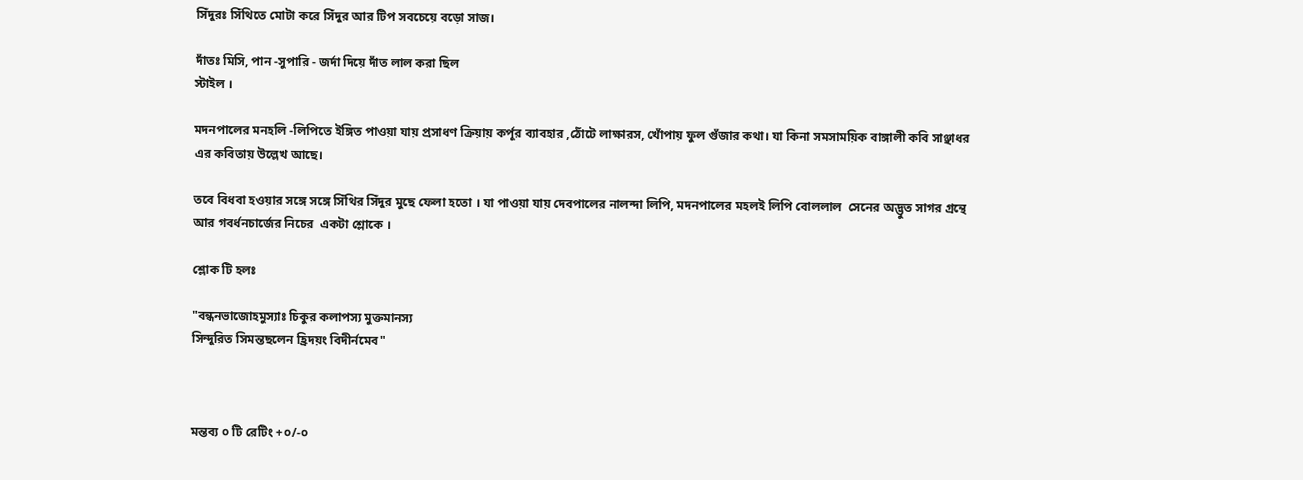সিঁদুরঃ সিঁথিতে মোটা করে সিঁদুর আর টিপ সবচেয়ে বড়ো সাজ।

দাঁতঃ মিসি, পান -সুপারি - জর্দা দিয়ে দাঁত লাল করা ছিল
স্টাইল ।

মদনপালের মনহলি -লিপিতে ইঙ্গিত পাওয়া যায় প্রসাধণ ক্রিয়ায় কর্পূর ব্যাবহার ,ঠোঁটে লাক্ষারস, খোঁপায় ফুল গুঁজার কথা। যা কিনা সমসাময়িক বাঙ্গালী কবি সাঞ্ছাধর এর কবিতায় উল্লেখ আছে।

তবে বিধবা হওয়ার সঙ্গে সঙ্গে সিঁথির সিঁদুর মুছে ফেলা হতো । যা পাওয়া যায় দেবপালের নালন্দা লিপি, মদনপালের মহলই লিপি বোললাল  সেনের অদ্ভুত সাগর গ্রন্থে আর গবর্ধনচার্জের নিচের  একটা শ্লোকে ।

শ্লোক টি হলঃ

"বন্ধনভাজোহমুস্যাঃ চিকুর কলাপস্য মুক্তমানস্য
সিন্দুরিত সিমন্তছলেন হ্রিদয়ং বিদীর্নমেব"



মন্তব্য ০ টি রেটিং +০/-০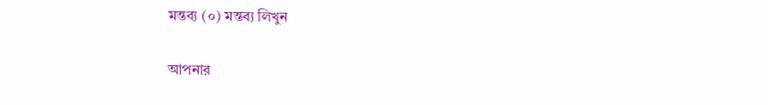মন্তব্য (০) মন্তব্য লিখুন

আপনার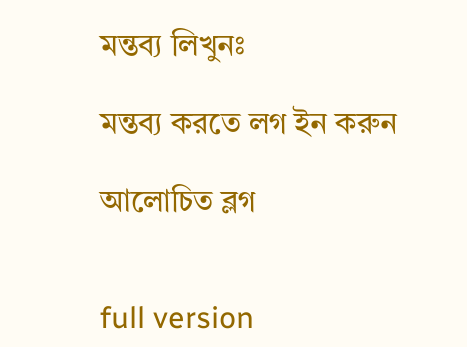মন্তব্য লিখুনঃ

মন্তব্য করতে লগ ইন করুন

আলোচিত ব্লগ


full version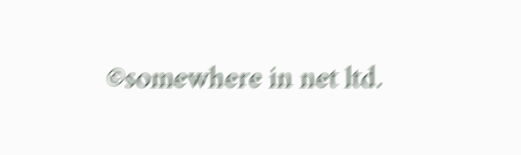©somewhere in net ltd.